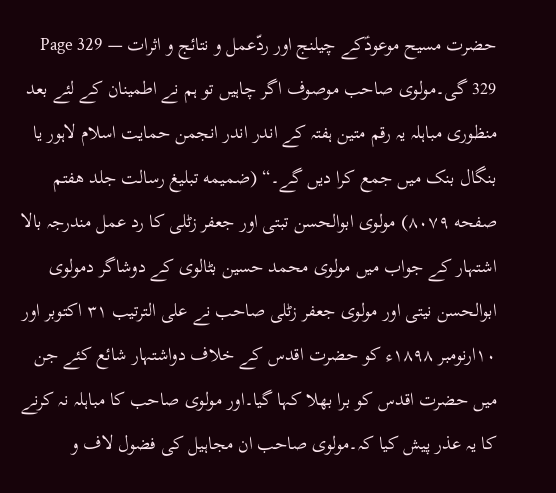حضرت مسیح موعودؑکے چیلنج اور ردّعمل و نتائج و اثرات — Page 329
329 گی۔مولوی صاحب موصوف اگر چاہیں تو ہم نے اطمینان کے لئے بعد منظوری مباہلہ یہ رقم متین ہفتہ کے اندر اندر انجمن حمایت اسلام لاہور یا بنگال بنک میں جمع کرا دیں گے۔“ (ضمیمه تبلیغ رسالت جلد هفتم صفحه ۸۰۷۹) مولوی ابوالحسن تبتی اور جعفر زٹلی کا رد عمل مندرجہ بالا اشتہار کے جواب میں مولوی محمد حسین بٹالوی کے دوشاگر دمولوی ابوالحسن نیتی اور مولوی جعفر زٹلی صاحب نے علی الترتیب ۳۱ اکتوبر اور ۱۰ارنومبر ۱۸۹۸ء کو حضرت اقدس کے خلاف دواشتہار شائع کئے جن میں حضرت اقدس کو برا بھلا کہا گیا۔اور مولوی صاحب کا مباہلہ نہ کرنے کا یہ عذر پیش کیا کہ۔مولوی صاحب ان مجاہیل کی فضول لاف و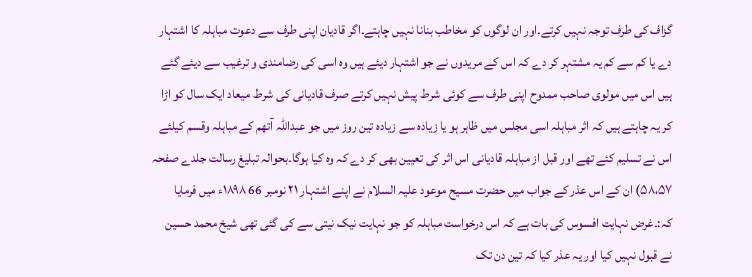گزاف کی طرف توجہ نہیں کرتے۔اور ان لوگوں کو مخاطب بنانا نہیں چاہتے۔اگر قادیان اپنی طرف سے دعوت مباہلہ کا اشتہار دے یا کم سے کم یہ مشتہر کر دے کہ اس کے مریدوں نے جو اشتہار دیئے ہیں وہ اسی کی رضامندی و ترغیب سے دیئے گئے ہیں اس میں مولوی صاحب ممدوح اپنی طرف سے کوئی شرط پیش نہیں کرتے صرف قادیانی کی شرط میعاد ایک سال کو اڑا کر یہ چاہتے ہیں کہ اثر مباہلہ اسی مجلس میں ظاہر ہو یا زیادہ سے زیادہ تین روز میں جو عبداللہ آتھم کے مباہلہ وقسم کیلئے اس نے تسلیم کئے تھے اور قبل از مباہلہ قادیانی اس اثر کی تعیین بھی کر دے کہ وہ کیا ہوگا۔بحوالہ تبلیغ رسالت جلدے صفحہ ۵۸،۵۷) ان کے اس عذر کے جواب میں حضرت مسیح موعود علیہ السلام نے اپنے اشتہار ۲۱ نومبر 66 ۱۸۹۸ء میں فرمایا کہ:۔غرض نہایت افسوس کی بات ہے کہ اس درخواست مباہلہ کو جو نہایت نیک نیتی سے کی گئی تھی شیخ محمد حسین نے قبول نہیں کیا اور یہ عذر کیا کہ تین دن تک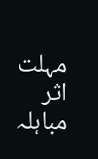مہلت اثر مباہلہ